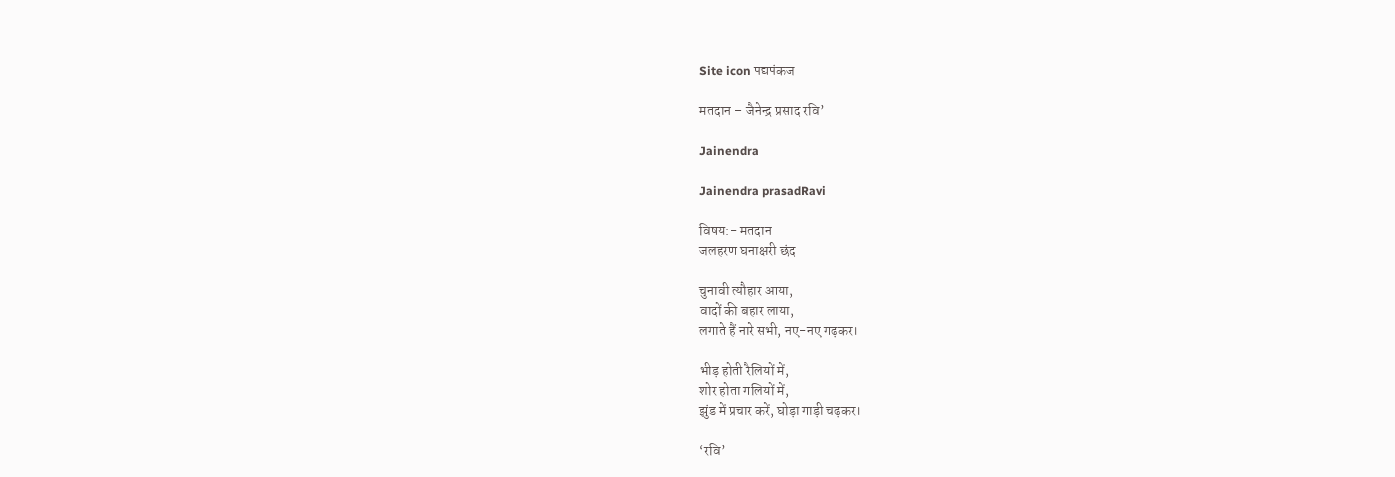Site icon पद्यपंकज

मतदान – जैनेन्द्र प्रसाद रवि’

Jainendra

Jainendra prasadRavi

विषय:- मतदान
जलहरण घनाक्षरी छंद

चुनावी त्यौहार आया,
वादों की बहार लाया,
लगाते हैं नारे सभी, नए-नए गढ़कर।

भीड़ होती रैलियों में,
शोर होता गलियों में,
झुंड में प्रचार करें, घोड़ा गाड़ी चढ़कर।

‘रवि’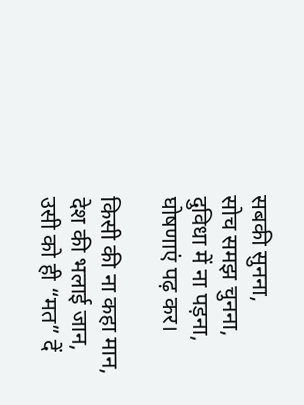सबकी सुनना,
सोच समझ चुनना,
दुविधा में ना पड़ना, घोषणाएं पढ़ कर।

किसी की ना कहा मान,
देश की भलाई जान,
उसी को ही “मत” दें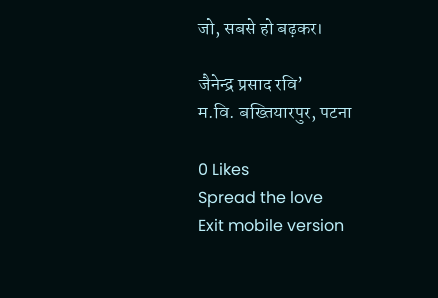जो, सबसे हो बढ़कर।

जैनेन्द्र प्रसाद रवि’
म.वि. बख्तियारपुर, पटना

0 Likes
Spread the love
Exit mobile version